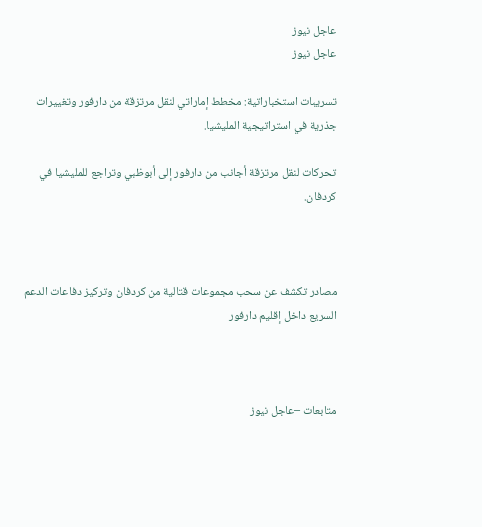عاجل نيوز
عاجل نيوز

تسريبات استخباراتية: مخطط إماراتي لنقل مرتزقة من دارفور وتغييرات جذرية في استراتيجية المليشيا.

تحركات لنقل مرتزقة أجانب من دارفور إلى أبوظبي وتراجع للمليشيا في كردفان.



مصادر تكشف عن سحب مجموعات قتالية من كردفان وتركيز دفاعات الدعم السريع داخل إقليم دارفور



متابعات –عاجل نيوز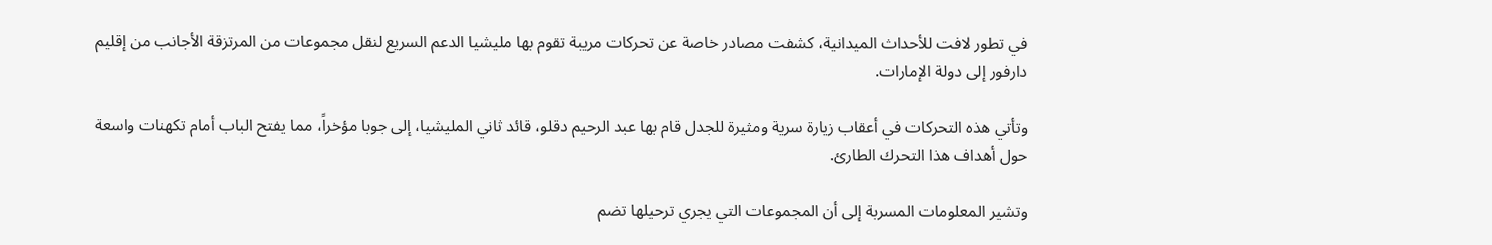في تطور لافت للأحداث الميدانية، كشفت مصادر خاصة عن تحركات مريبة تقوم بها مليشيا الدعم السريع لنقل مجموعات من المرتزقة الأجانب من إقليم دارفور إلى دولة الإمارات.

وتأتي هذه التحركات في أعقاب زيارة سرية ومثيرة للجدل قام بها عبد الرحيم دقلو، قائد ثاني المليشيا، إلى جوبا مؤخراً، مما يفتح الباب أمام تكهنات واسعة حول أهداف هذا التحرك الطارئ.

وتشير المعلومات المسربة إلى أن المجموعات التي يجري ترحيلها تضم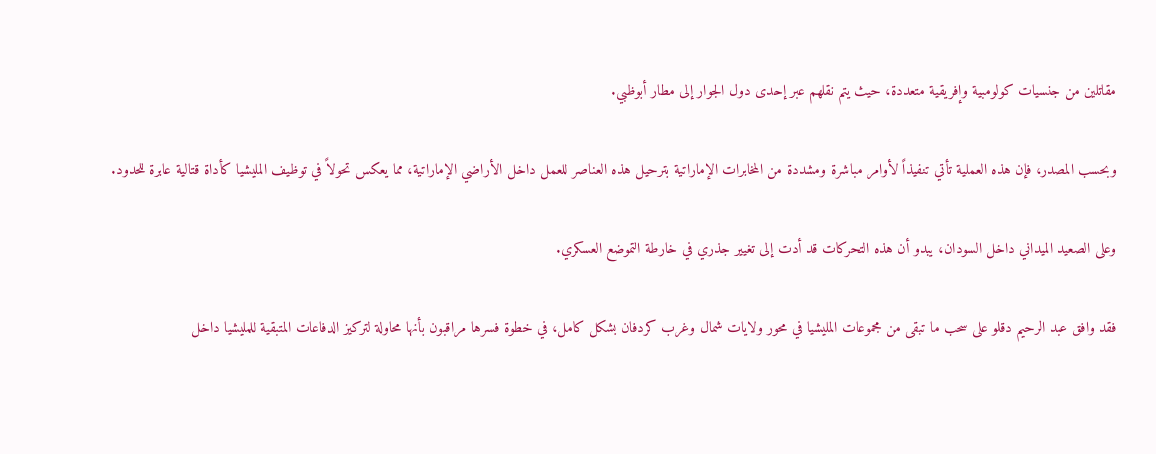مقاتلين من جنسيات كولومبية وإفريقية متعددة، حيث يتم نقلهم عبر إحدى دول الجوار إلى مطار أبوظبي.

وبحسب المصدر، فإن هذه العملية تأتي تنفيذاً لأوامر مباشرة ومشددة من المخابرات الإماراتية بترحيل هذه العناصر للعمل داخل الأراضي الإماراتية، مما يعكس تحولاً في توظيف المليشيا كأداة قتالية عابرة للحدود.

وعلى الصعيد الميداني داخل السودان، يبدو أن هذه التحركات قد أدت إلى تغيير جذري في خارطة التموضع العسكري.

فقد وافق عبد الرحيم دقلو على سحب ما تبقى من مجموعات المليشيا في محور ولايات شمال وغرب كردفان بشكل كامل، في خطوة فسرها مراقبون بأنها محاولة لتركيز الدفاعات المتبقية للمليشيا داخل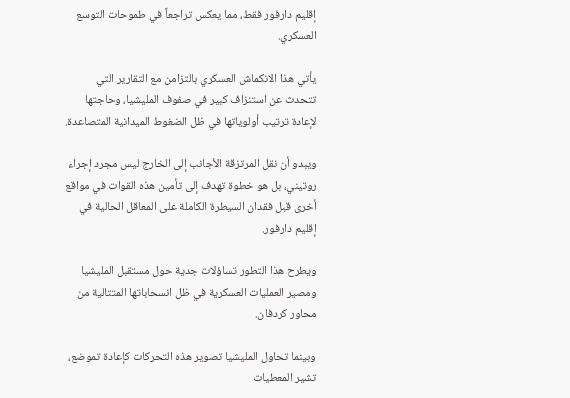إقليم دارفور فقط، مما يعكس تراجعاً في طموحات التوسع العسكري.

يأتي هذا الانكماش العسكري بالتزامن مع التقارير التي تتحدث عن استنزاف كبير في صفوف المليشيا، وحاجتها لإعادة ترتيب أولوياتها في ظل الضغوط الميدانية المتصاعدة.

ويبدو أن نقل المرتزقة الأجانب إلى الخارج ليس مجرد إجراء روتيني، بل هو خطوة تهدف إلى تأمين هذه القوات في مواقع أخرى قبل فقدان السيطرة الكاملة على المعاقل الحالية في إقليم دارفور.

ويطرح هذا التطور تساؤلات جدية حول مستقبل المليشيا ومصير العمليات العسكرية في ظل انسحاباتها المتتالية من محاور كردفان.

وبينما تحاول المليشيا تصوير هذه التحركات كإعادة تموضع، تشير المعطيات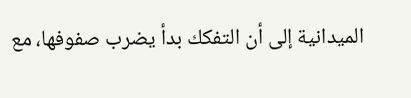الميدانية إلى أن التفكك بدأ يضرب صفوفها، مع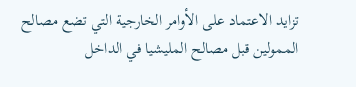تزايد الاعتماد على الأوامر الخارجية التي تضع مصالح الممولين قبل مصالح المليشيا في الداخل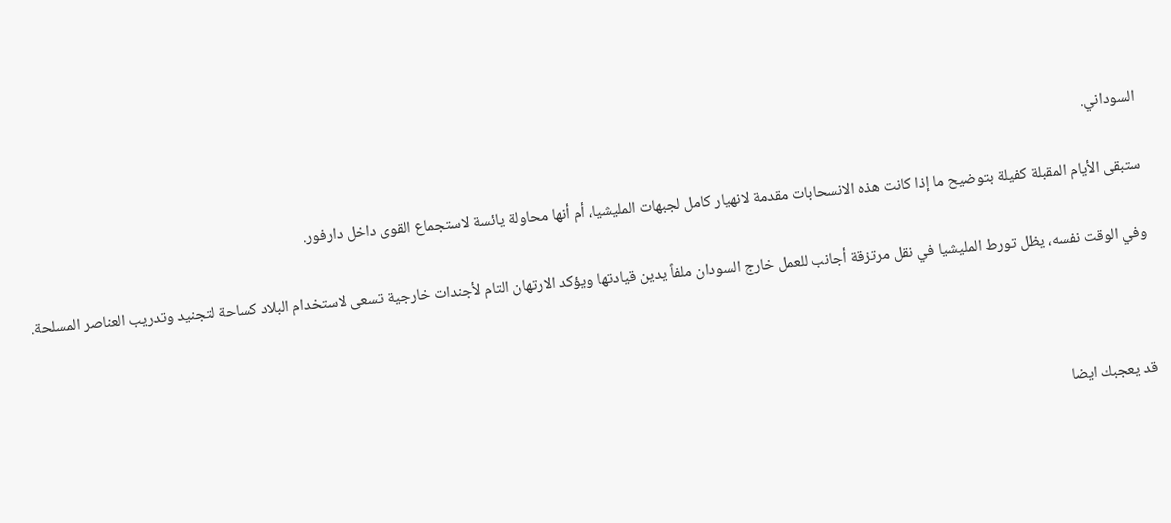السوداني.

ستبقى الأيام المقبلة كفيلة بتوضيح ما إذا كانت هذه الانسحابات مقدمة لانهيار كامل لجبهات المليشيا، أم أنها محاولة يائسة لاستجماع القوى داخل دارفور.

وفي الوقت نفسه، يظل تورط المليشيا في نقل مرتزقة أجانب للعمل خارج السودان ملفاً يدين قيادتها ويؤكد الارتهان التام لأجندات خارجية تسعى لاستخدام البلاد كساحة لتجنيد وتدريب العناصر المسلحة.



قد يعجبك ايضا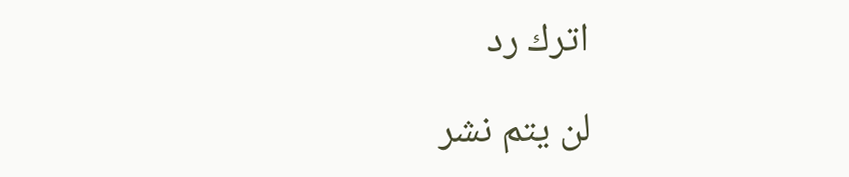اترك رد

لن يتم نشر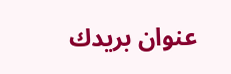عنوان بريدك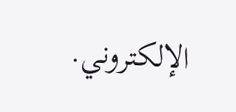الإلكتروني.